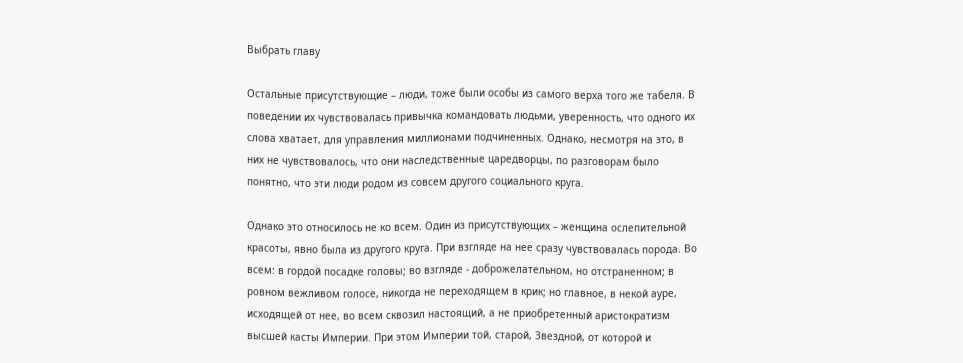Выбрать главу

Остальные присутствующие – люди, тоже были особы из самого верха того же табеля. В поведении их чувствовалась привычка командовать людьми, уверенность, что одного их слова хватает, для управления миллионами подчиненных. Однако, несмотря на это, в них не чувствовалось, что они наследственные царедворцы, по разговорам было понятно, что эти люди родом из совсем другого социального круга.

Однако это относилось не ко всем. Один из присутствующих – женщина ослепительной красоты, явно была из другого круга. При взгляде на нее сразу чувствовалась порода. Во всем: в гордой посадке головы; во взгляде - доброжелательном, но отстраненном; в ровном вежливом голосе, никогда не переходящем в крик; но главное, в некой ауре, исходящей от нее, во всем сквозил настоящий, а не приобретенный аристократизм высшей касты Империи. При этом Империи той, старой, Звездной, от которой и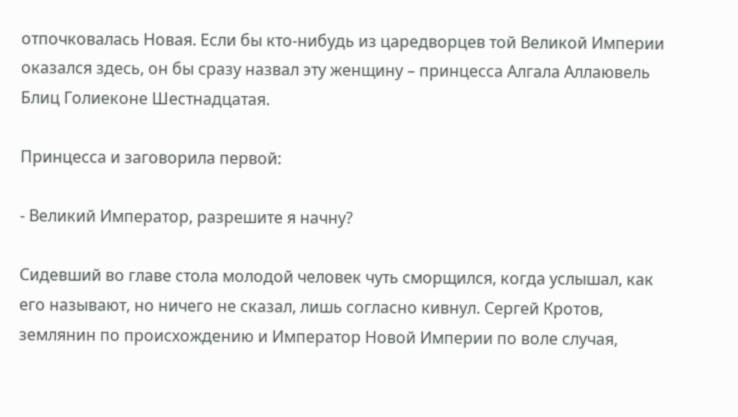отпочковалась Новая. Если бы кто-нибудь из царедворцев той Великой Империи оказался здесь, он бы сразу назвал эту женщину – принцесса Алгала Аллаювель Блиц Голиеконе Шестнадцатая.

Принцесса и заговорила первой:

- Великий Император, разрешите я начну?

Сидевший во главе стола молодой человек чуть сморщился, когда услышал, как его называют, но ничего не сказал, лишь согласно кивнул. Сергей Кротов, землянин по происхождению и Император Новой Империи по воле случая,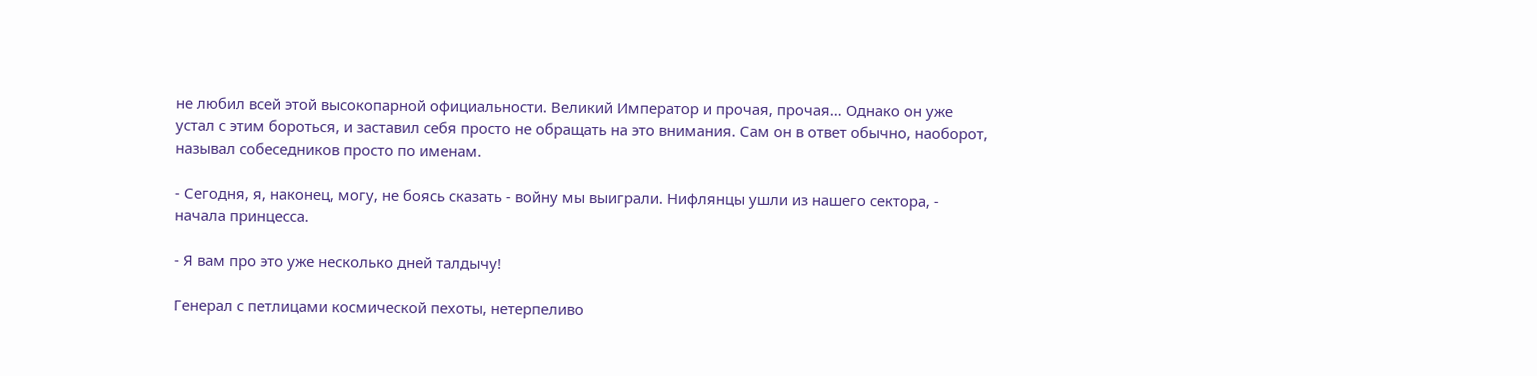не любил всей этой высокопарной официальности. Великий Император и прочая, прочая… Однако он уже устал с этим бороться, и заставил себя просто не обращать на это внимания. Сам он в ответ обычно, наоборот, называл собеседников просто по именам.

- Сегодня, я, наконец, могу, не боясь сказать - войну мы выиграли. Нифлянцы ушли из нашего сектора, - начала принцесса.

- Я вам про это уже несколько дней талдычу!

Генерал с петлицами космической пехоты, нетерпеливо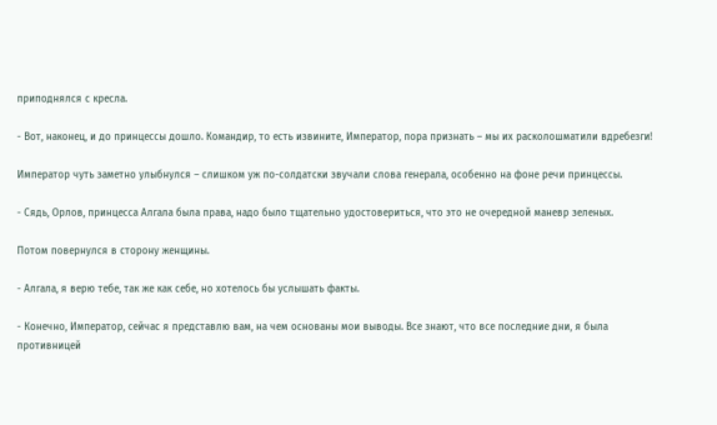приподнялся с кресла.

- Вот, наконец, и до принцессы дошло. Командир, то есть извините, Император, пора признать – мы их расколошматили вдребезги!

Император чуть заметно улыбнулся – слишком уж по-солдатски звучали слова генерала, особенно на фоне речи принцессы.

- Сядь, Орлов, принцесса Алгала была права, надо было тщательно удостовериться, что это не очередной маневр зеленых.

Потом повернулся в сторону женщины.

- Алгала, я верю тебе, так же как себе, но хотелось бы услышать факты.

- Конечно, Император, сейчас я представлю вам, на чем основаны мои выводы. Все знают, что все последние дни, я была противницей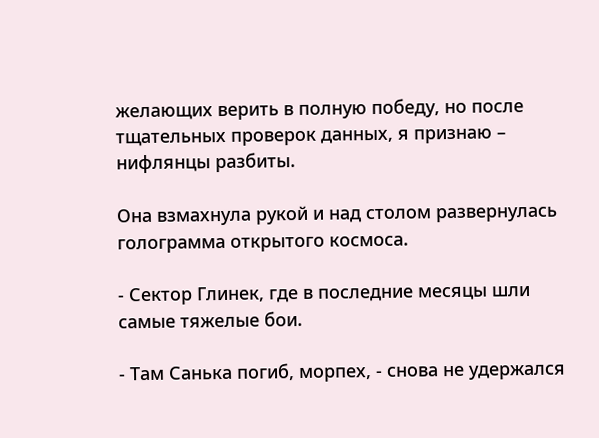желающих верить в полную победу, но после тщательных проверок данных, я признаю – нифлянцы разбиты.

Она взмахнула рукой и над столом развернулась голограмма открытого космоса.

- Сектор Глинек, где в последние месяцы шли самые тяжелые бои.

- Там Санька погиб, морпех, - снова не удержался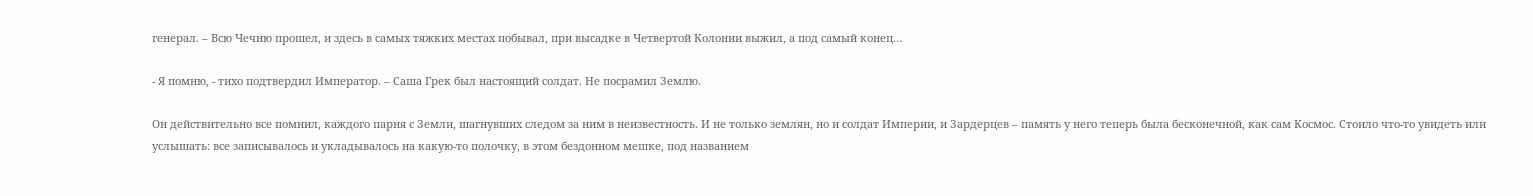генерал. – Всю Чечню прошел, и здесь в самых тяжких местах побывал, при высадке в Четвертой Колонии выжил, а под самый конец…

- Я помню, - тихо подтвердил Император. – Саша Грек был настоящий солдат. Не посрамил Землю.

Он действительно все помнил, каждого парня с Земли, шагнувших следом за ним в неизвестность. И не только землян, но и солдат Империи, и Зардерцев – память у него теперь была бесконечной, как сам Космос. Стоило что-то увидеть или услышать: все записывалось и укладывалось на какую-то полочку, в этом бездонном мешке, под названием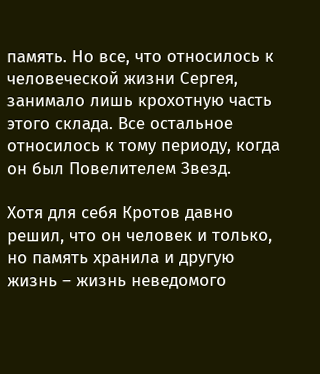память. Но все, что относилось к человеческой жизни Сергея, занимало лишь крохотную часть этого склада. Все остальное относилось к тому периоду, когда он был Повелителем Звезд.

Хотя для себя Кротов давно решил, что он человек и только, но память хранила и другую жизнь – жизнь неведомого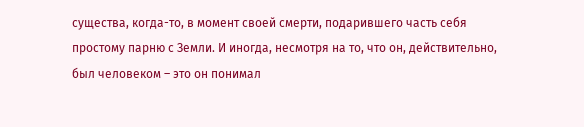существа, когда-то, в момент своей смерти, подарившего часть себя простому парню с Земли. И иногда, несмотря на то, что он, действительно, был человеком – это он понимал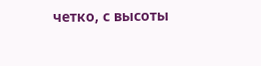четко, с высоты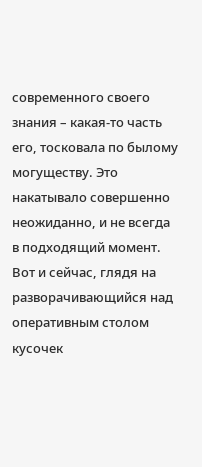современного своего знания – какая-то часть его, тосковала по былому могуществу. Это накатывало совершенно неожиданно, и не всегда в подходящий момент. Вот и сейчас, глядя на разворачивающийся над оперативным столом кусочек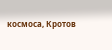космоса, Кротов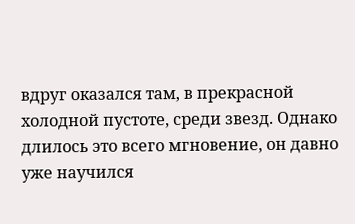вдруг оказался там, в прекрасной холодной пустоте, среди звезд. Однако длилось это всего мгновение, он давно уже научился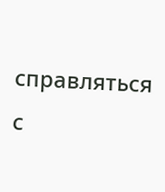справляться с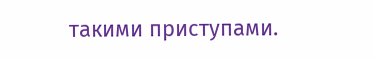такими приступами.